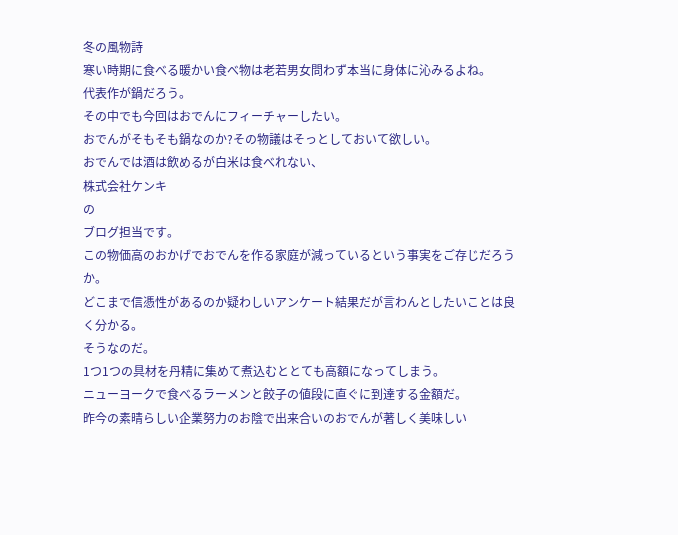冬の風物詩
寒い時期に食べる暖かい食べ物は老若男女問わず本当に身体に沁みるよね。
代表作が鍋だろう。
その中でも今回はおでんにフィーチャーしたい。
おでんがそもそも鍋なのか?その物議はそっとしておいて欲しい。
おでんでは酒は飲めるが白米は食べれない、
株式会社ケンキ
の
ブログ担当です。
この物価高のおかげでおでんを作る家庭が減っているという事実をご存じだろうか。
どこまで信憑性があるのか疑わしいアンケート結果だが言わんとしたいことは良く分かる。
そうなのだ。
1つ1つの具材を丹精に集めて煮込むととても高額になってしまう。
ニューヨークで食べるラーメンと餃子の値段に直ぐに到達する金額だ。
昨今の素晴らしい企業努力のお陰で出来合いのおでんが著しく美味しい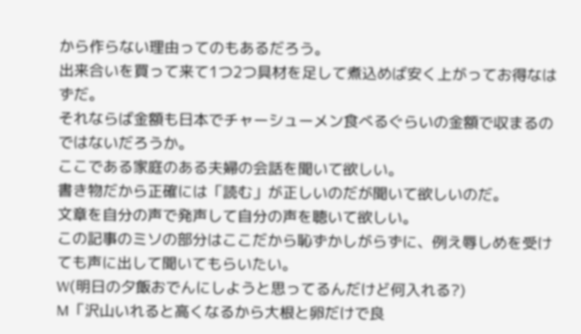から作らない理由ってのもあるだろう。
出来合いを買って来て1つ2つ具材を足して煮込めば安く上がってお得なはずだ。
それならば金額も日本でチャーシューメン食べるぐらいの金額で収まるのではないだろうか。
ここである家庭のある夫婦の会話を聞いて欲しい。
書き物だから正確には「読む」が正しいのだが聞いて欲しいのだ。
文章を自分の声で発声して自分の声を聴いて欲しい。
この記事のミソの部分はここだから恥ずかしがらずに、例え辱しめを受けても声に出して聞いてもらいたい。
W(明日の夕飯おでんにしようと思ってるんだけど何入れる?)
M「沢山いれると高くなるから大根と卵だけで良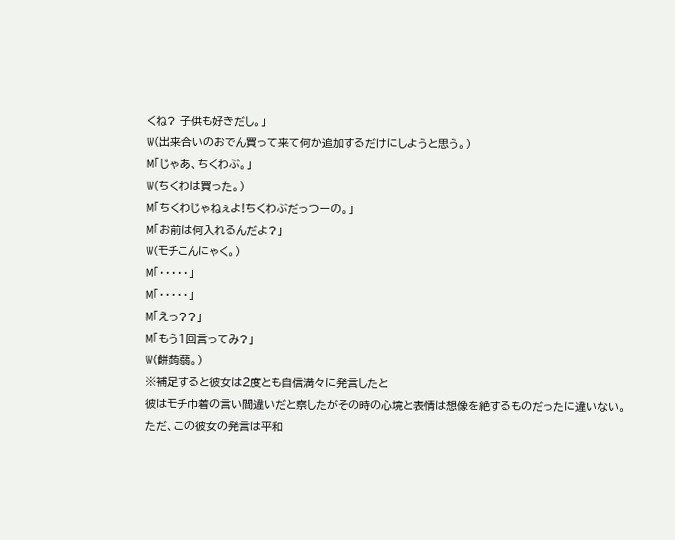くね? 子供も好きだし。」
W(出来合いのおでん買って来て何か追加するだけにしようと思う。)
M「じゃあ、ちくわぶ。」
W(ちくわは買った。)
M「ちくわじゃねぇよ!ちくわぶだっつーの。」
M「お前は何入れるんだよ?」
W(モチこんにゃく。)
M「・・・・・」
M「・・・・・」
M「えっ??」
M「もう1回言ってみ?」
W(餅蒟蒻。)
※補足すると彼女は2度とも自信満々に発言したと
彼はモチ巾着の言い間違いだと察したがその時の心境と表情は想像を絶するものだったに違いない。
ただ、この彼女の発言は平和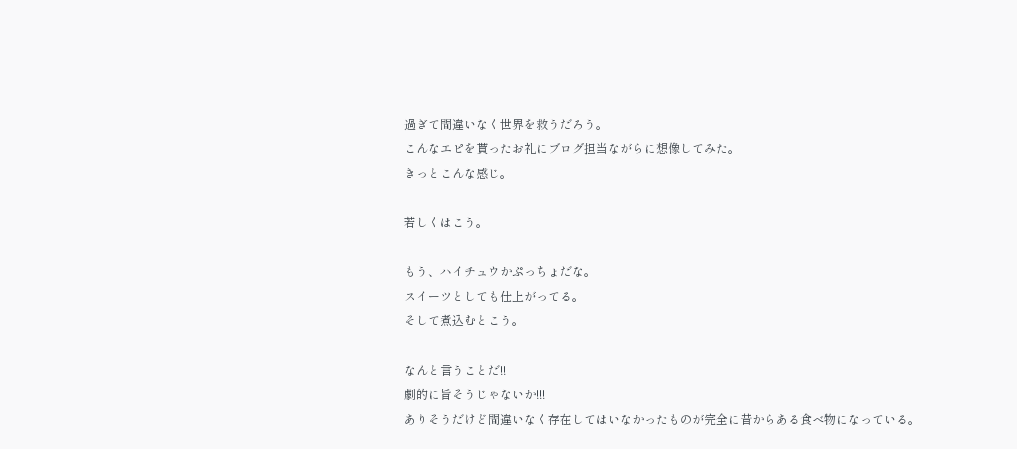過ぎて間違いなく世界を救うだろう。
こんなエピを貰ったお礼にブログ担当ながらに想像してみた。
きっとこんな感じ。

若しくはこう。

もう、ハイチュウかぷっちょだな。
スイーツとしても仕上がってる。
そして煮込むとこう。

なんと言うことだ!!
劇的に旨そうじゃないか!!!
ありそうだけど間違いなく存在してはいなかったものが完全に昔からある食べ物になっている。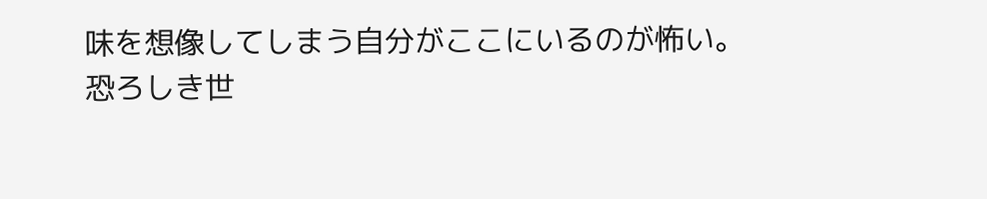味を想像してしまう自分がここにいるのが怖い。
恐ろしき世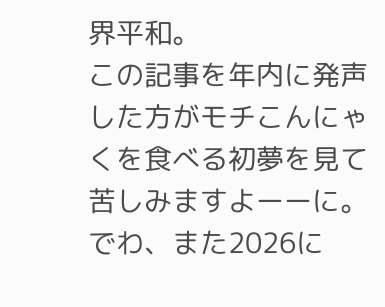界平和。
この記事を年内に発声した方がモチこんにゃくを食べる初夢を見て苦しみますよーーに。
でわ、また2026に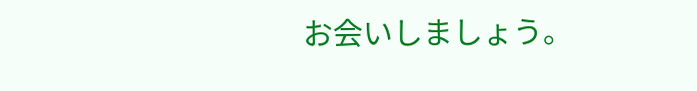お会いしましょう。